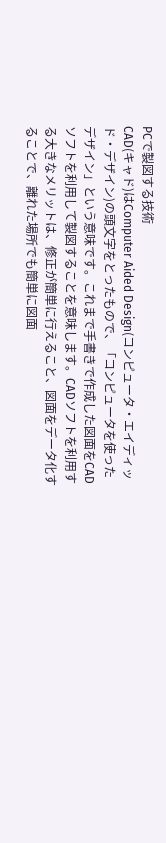PCで製図する技術
CAD(キャド)はComputer Aided Design(コンピュータ・エイディッド・デザイン)の頭文字をとったもので、「コンピュータを使ったデザイン」という意味です。これまで手書きで作成した図面をCADソフトを利用して製図することを意味します。CADソフトを利用する大きなメリットは、修正が簡単に行えること、図面をデータ化することで、離れた場所でも簡単に図面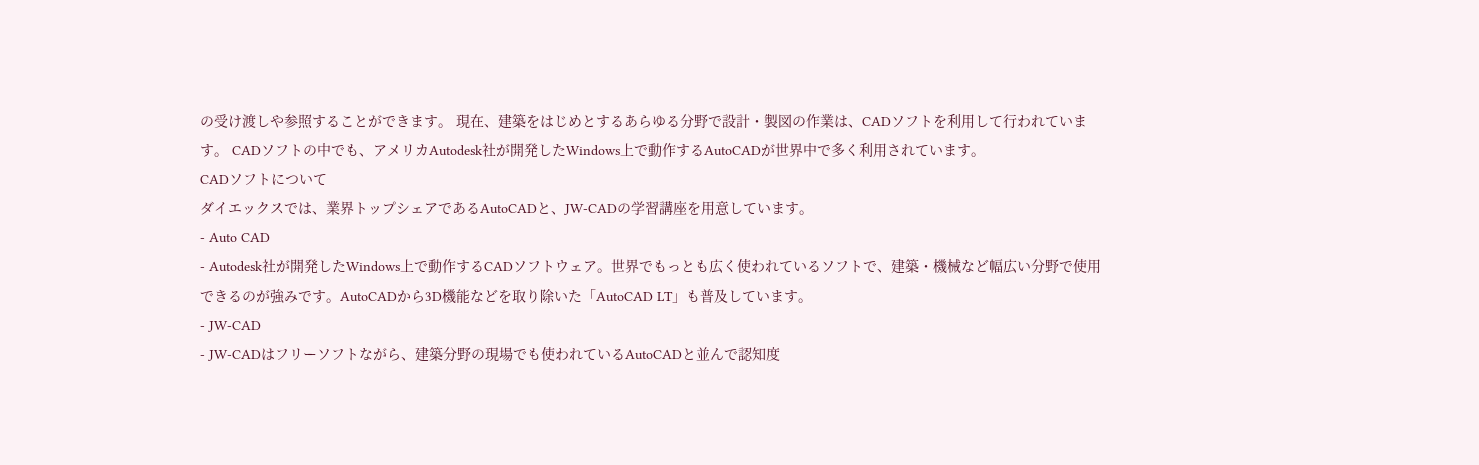の受け渡しや参照することができます。 現在、建築をはじめとするあらゆる分野で設計・製図の作業は、CADソフトを利用して行われています。 CADソフトの中でも、アメリカAutodesk社が開発したWindows上で動作するAutoCADが世界中で多く利用されています。
CADソフトについて
ダイエックスでは、業界トップシェアであるAutoCADと、JW-CADの学習講座を用意しています。
- Auto CAD
- Autodesk社が開発したWindows上で動作するCADソフトウェア。世界でもっとも広く使われているソフトで、建築・機械など幅広い分野で使用できるのが強みです。AutoCADから3D機能などを取り除いた「AutoCAD LT」も普及しています。
- JW-CAD
- JW-CADはフリーソフトながら、建築分野の現場でも使われているAutoCADと並んで認知度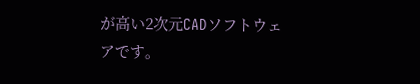が高い2次元CADソフトウェアです。